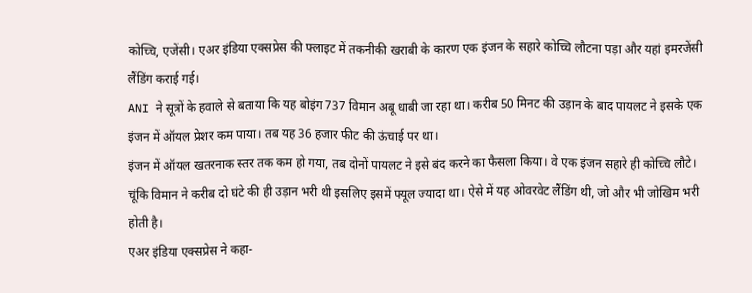कोच्चि, एजेंसी। एअर इंडिया एक्सप्रेस की फ्लाइट में तकनीकी खराबी के कारण एक इंजन के सहारे कोच्चि लौटना पड़ा और यहां इमरजेंसी लैंडिंग कराई गई।
ANI ने सूत्रों के हवाले से बताया कि यह बोइंग 737 विमान अबू धाबी जा रहा था। करीब 50 मिनट की उड़ान के बाद पायलट ने इसके एक इंजन में ऑयल प्रेशर कम पाया। तब यह 36 हजार फीट की ऊंचाई पर था।
इंजन में ऑयल खतरनाक स्तर तक कम हो गया, तब दोनों पायलट ने इसे बंद करने का फैसला किया। वे एक इंजन सहारे ही कोच्चि लौटे।
चूंकि विमान ने करीब दो घंटे की ही उड़ान भरी थी इसलिए इसमें फ्यूल ज्यादा था। ऐसे में यह ओवरवेट लैंडिंग थी, जो और भी जोखिम भरी होती है।
एअर इंडिया एक्सप्रेस ने कहा-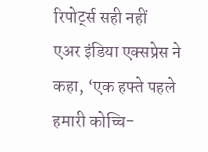रिपोर्ट्स सही नहीं
एअर इंडिया एक्सप्रेस ने कहा, ‘एक हफ्ते पहले हमारी कोच्चि-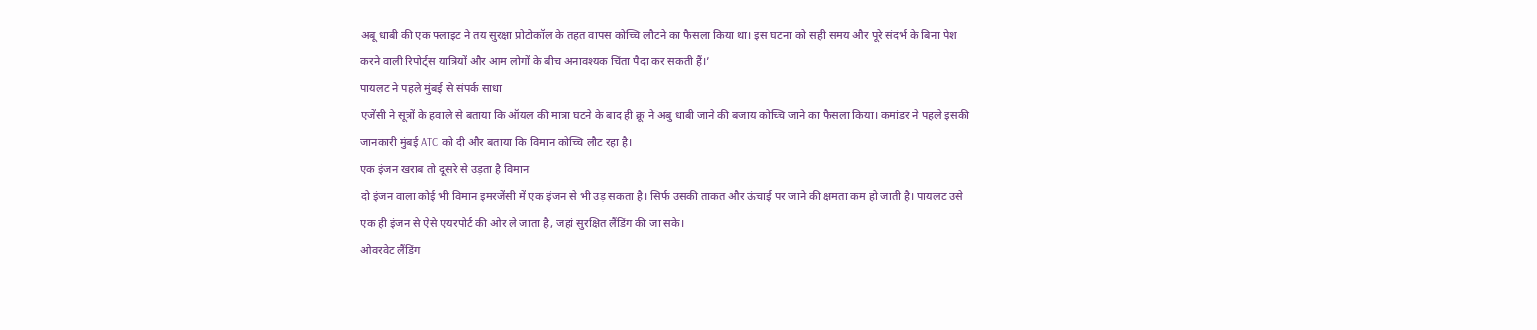अबू धाबी की एक फ्लाइट ने तय सुरक्षा प्रोटोकॉल के तहत वापस कोच्चि लौटने का फैसला किया था। इस घटना को सही समय और पूरे संदर्भ के बिना पेश करने वाली रिपोर्ट्स यात्रियों और आम लोगों के बीच अनावश्यक चिंता पैदा कर सकती हैं।’
पायलट ने पहले मुंबई से संपर्क साधा
एजेंसी ने सूत्रों के हवाले से बताया कि ऑयल की मात्रा घटने के बाद ही क्रू ने अबु धाबी जाने की बजाय कोच्चि जाने का फैसला किया। कमांडर ने पहले इसकी जानकारी मुंबई ATC को दी और बताया कि विमान कोच्चि लौट रहा है।
एक इंजन खराब तो दूसरे से उड़ता है विमान
दो इंजन वाला कोई भी विमान इमरजेंसी में एक इंजन से भी उड़ सकता है। सिर्फ उसकी ताकत और ऊंचाई पर जाने की क्षमता कम हो जाती है। पायलट उसे एक ही इंजन से ऐसे एयरपोर्ट की ओर ले जाता है, जहां सुरक्षित लैंडिंग की जा सके।
ओवरवेट लैंडिंग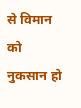से विमान को नुकसान हो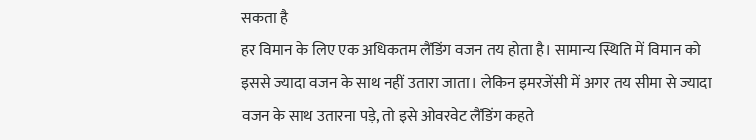सकता है
हर विमान के लिए एक अधिकतम लैंडिंग वजन तय होता है। सामान्य स्थिति में विमान को इससे ज्यादा वजन के साथ नहीं उतारा जाता। लेकिन इमरजेंसी में अगर तय सीमा से ज्यादा वजन के साथ उतारना पड़े, तो इसे ओवरवेट लैंडिंग कहते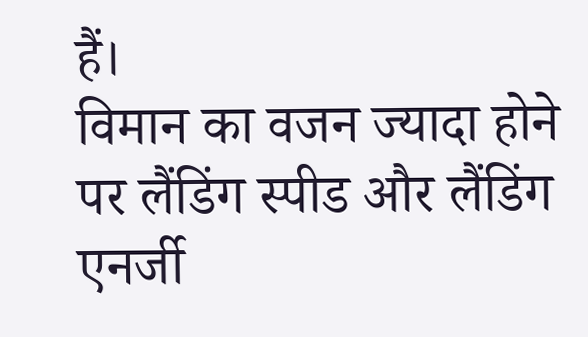हैं।
विमान का वजन ज्यादा होने पर लैंडिंग स्पीड और लैंडिंग एनर्जी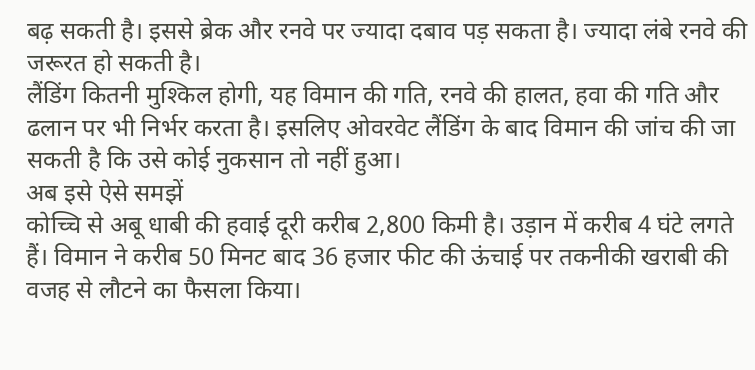बढ़ सकती है। इससे ब्रेक और रनवे पर ज्यादा दबाव पड़ सकता है। ज्यादा लंबे रनवे की जरूरत हो सकती है।
लैंडिंग कितनी मुश्किल होगी, यह विमान की गति, रनवे की हालत, हवा की गति और ढलान पर भी निर्भर करता है। इसलिए ओवरवेट लैंडिंग के बाद विमान की जांच की जा सकती है कि उसे कोई नुकसान तो नहीं हुआ।
अब इसे ऐसे समझें
कोच्चि से अबू धाबी की हवाई दूरी करीब 2,800 किमी है। उड़ान में करीब 4 घंटे लगते हैं। विमान ने करीब 50 मिनट बाद 36 हजार फीट की ऊंचाई पर तकनीकी खराबी की वजह से लौटने का फैसला किया।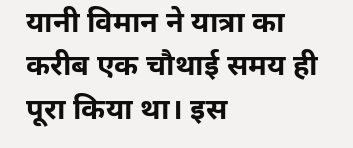यानी विमान ने यात्रा का करीब एक चौथाई समय ही पूरा किया था। इस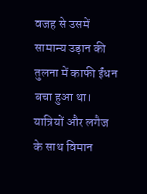वजह से उसमें सामान्य उड़ान की तुलना में काफी ईंधन बचा हुआ था। यात्रियों और लगैज के साथ विमान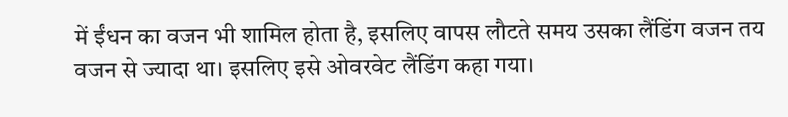में ईंधन का वजन भी शामिल होता है, इसलिए वापस लौटते समय उसका लैंडिंग वजन तय वजन से ज्यादा था। इसलिए इसे ओवरवेट लैंडिंग कहा गया।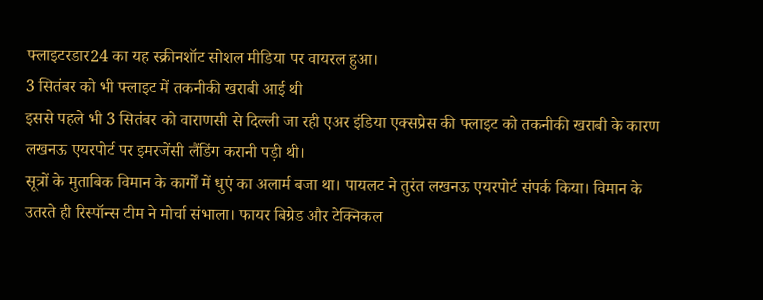फ्लाइटरडार24 का यह स्क्रीनशॉट सोशल मीडिया पर वायरल हुआ।
3 सितंबर को भी फ्लाइट में तकनीकी खराबी आई थी
इससे पहले भी 3 सितंबर को वाराणसी से दिल्ली जा रही एअर इंडिया एक्सप्रेस की फ्लाइट को तकनीकी खराबी के कारण लखनऊ एयरपोर्ट पर इमरजेंसी लैंडिंग करानी पड़ी थी।
सूत्रों के मुताबिक विमान के कार्गों में धुएं का अलार्म बजा था। पायलट ने तुरंत लखनऊ एयरपोर्ट संपर्क किया। विमान के उतरते ही रिस्पॉन्स टीम ने मोर्चा संभाला। फायर बिग्रेड और टेक्निकल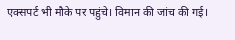एक्सपर्ट भी मौके पर पहुंचे। विमान की जांच की गई।